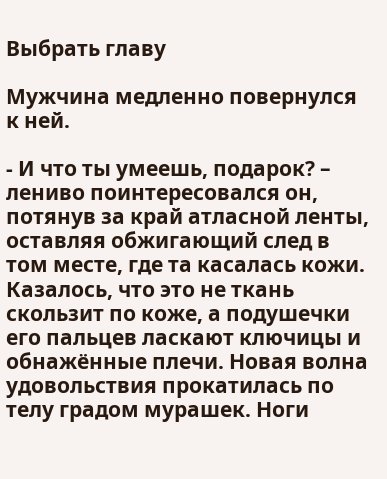Выбрать главу

Мужчина медленно повернулся к ней.

- И что ты умеешь, подарок? – лениво поинтересовался он, потянув за край атласной ленты, оставляя обжигающий след в том месте, где та касалась кожи. Казалось, что это не ткань скользит по коже, а подушечки его пальцев ласкают ключицы и обнажённые плечи. Новая волна удовольствия прокатилась по телу градом мурашек. Ноги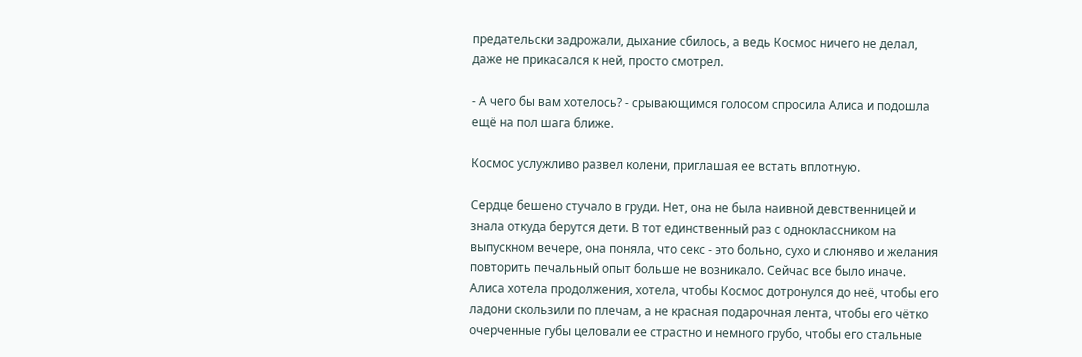предательски задрожали, дыхание сбилось, а ведь Космос ничего не делал, даже не прикасался к ней, просто смотрел.

- А чего бы вам хотелось? - срывающимся голосом спросила Алиса и подошла ещё на пол шага ближе.

Космос услужливо развел колени, приглашая ее встать вплотную.

Сердце бешено стучало в груди. Нет, она не была наивной девственницей и знала откуда берутся дети. В тот единственный раз с одноклассником на выпускном вечере, она поняла, что секс - это больно, сухо и слюняво и желания повторить печальный опыт больше не возникало. Сейчас все было иначе. Алиса хотела продолжения, хотела, чтобы Космос дотронулся до неё, чтобы его ладони скользили по плечам, а не красная подарочная лента, чтобы его чётко очерченные губы целовали ее страстно и немного грубо, чтобы его стальные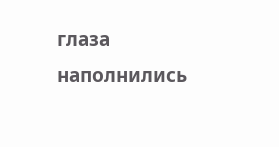глаза наполнились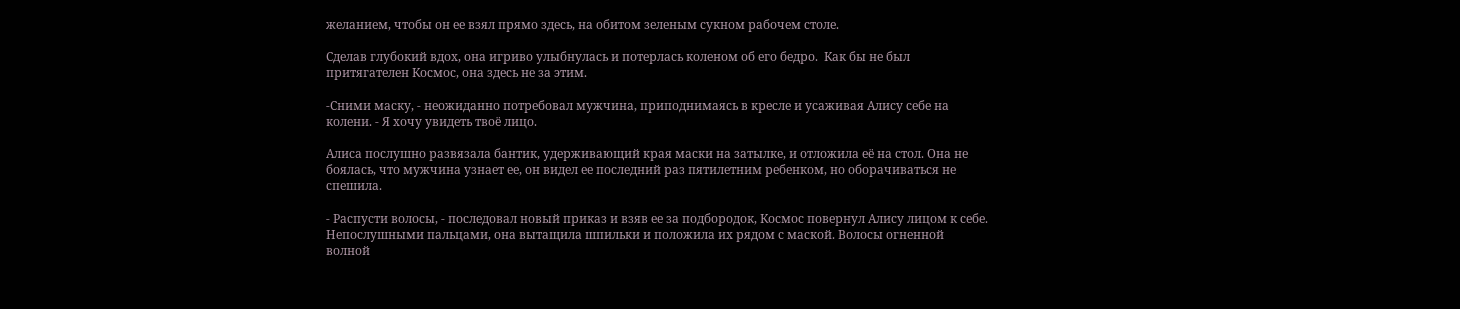желанием, чтобы он ее взял прямо здесь, на обитом зеленым сукном рабочем столе.

Сделав глубокий вдох, она игриво улыбнулась и потерлась коленом об его бедро.  Как бы не был притягателен Космос, она здесь не за этим.

-Сними маску, - неожиданно потребовал мужчина, приподнимаясь в кресле и усаживая Алису себе на колени. - Я хочу увидеть твоё лицо.

Алиса послушно развязала бантик, удерживающий края маски на затылке, и отложила её на стол. Она не боялась, что мужчина узнает ее, он видел ее последний раз пятилетним ребенком, но оборачиваться не спешила.

- Распусти волосы, - последовал новый приказ и взяв ее за подбородок, Космос повернул Алису лицом к себе. Непослушными пальцами, она вытащила шпильки и положила их рядом с маской. Волосы огненной волной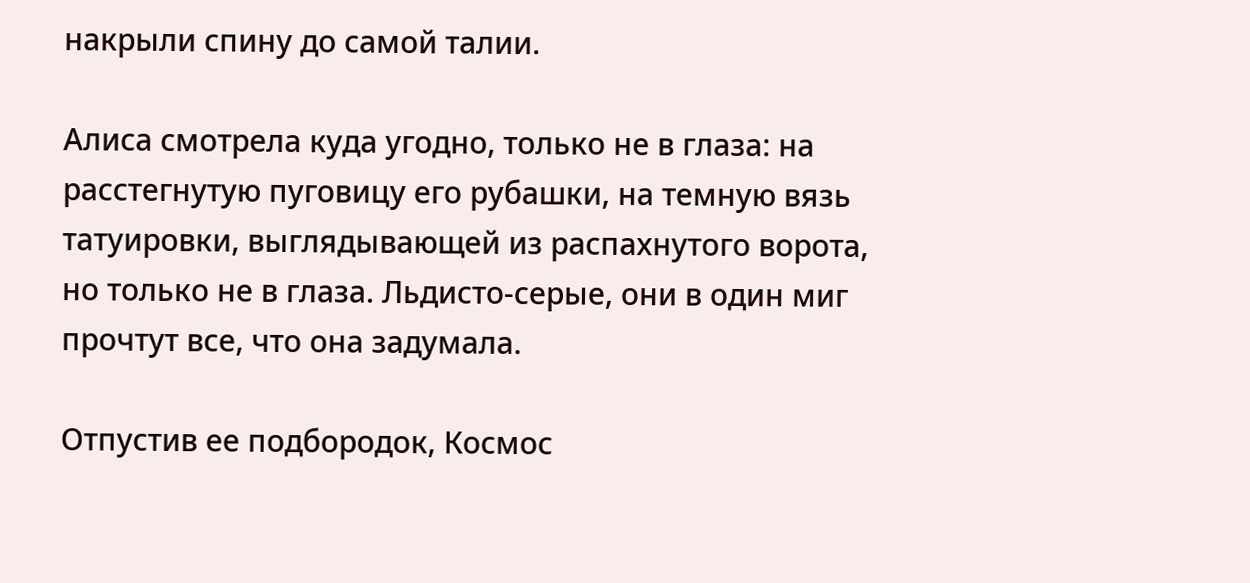накрыли спину до самой талии.

Алиса смотрела куда угодно, только не в глаза: на расстегнутую пуговицу его рубашки, на темную вязь татуировки, выглядывающей из распахнутого ворота, но только не в глаза. Льдисто-серые, они в один миг прочтут все, что она задумала.

Отпустив ее подбородок, Космос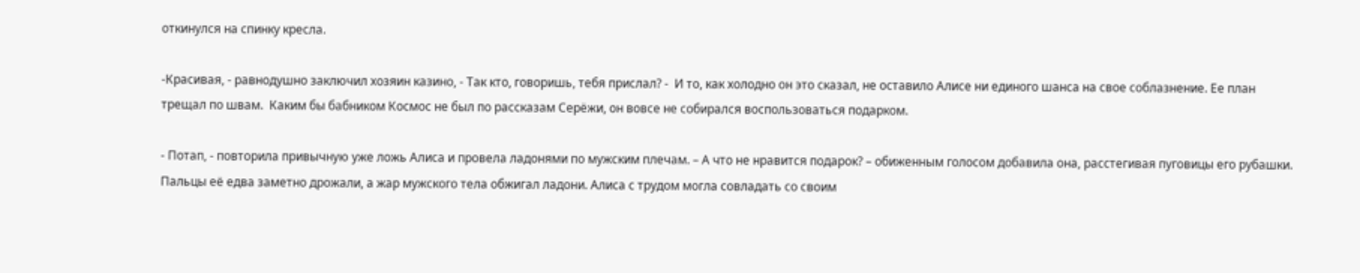откинулся на спинку кресла.

-Красивая, - равнодушно заключил хозяин казино, - Так кто, говоришь, тебя прислал? -  И то, как холодно он это сказал, не оставило Алисе ни единого шанса на свое соблазнение. Ее план трещал по швам.  Каким бы бабником Космос не был по рассказам Серёжи, он вовсе не собирался воспользоваться подарком.

- Потап, - повторила привычную уже ложь Алиса и провела ладонями по мужским плечам. – А что не нравится подарок? – обиженным голосом добавила она, расстегивая пуговицы его рубашки.  Пальцы её едва заметно дрожали, а жар мужского тела обжигал ладони. Алиса с трудом могла совладать со своим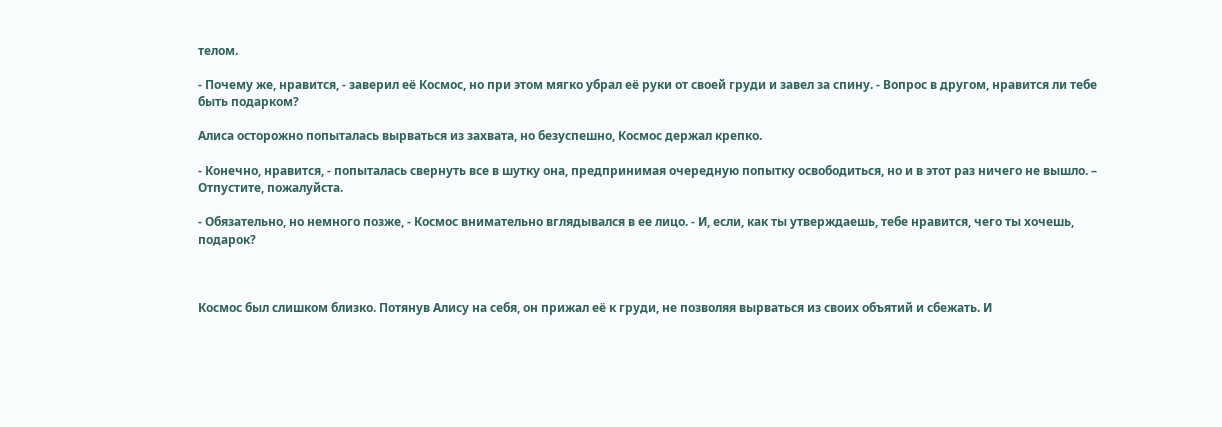телом.

- Почему же, нравится, - заверил её Космос, но при этом мягко убрал её руки от своей груди и завел за спину. - Вопрос в другом, нравится ли тебе быть подарком?

Алиса осторожно попыталась вырваться из захвата, но безуспешно, Космос держал крепко.

- Конечно, нравится, - попыталась свернуть все в шутку она, предпринимая очередную попытку освободиться, но и в этот раз ничего не вышло. – Отпустите, пожалуйста.

- Обязательно, но немного позже, - Космос внимательно вглядывался в ее лицо. - И, если, как ты утверждаешь, тебе нравится, чего ты хочешь, подарок?



Космос был слишком близко. Потянув Алису на себя, он прижал её к груди, не позволяя вырваться из своих объятий и сбежать. И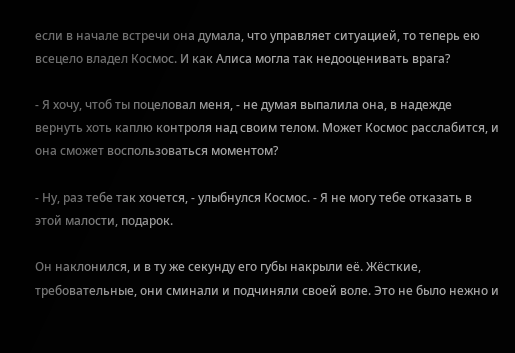если в начале встречи она думала, что управляет ситуацией, то теперь ею всецело владел Космос. И как Алиса могла так недооценивать врага?

- Я хочу, чтоб ты поцеловал меня, - не думая выпалила она, в надежде вернуть хоть каплю контроля над своим телом. Может Космос расслабится, и она сможет воспользоваться моментом?

- Ну, раз тебе так хочется, - улыбнулся Космос. - Я не могу тебе отказать в этой малости, подарок.

Он наклонился, и в ту же секунду его губы накрыли её. Жёсткие, требовательные, они сминали и подчиняли своей воле. Это не было нежно и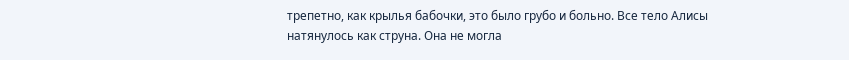трепетно, как крылья бабочки, это было грубо и больно. Все тело Алисы натянулось как струна. Она не могла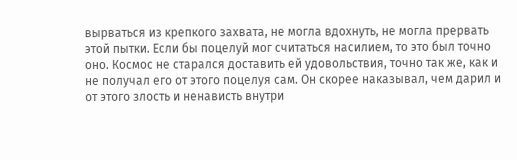вырваться из крепкого захвата, не могла вдохнуть, не могла прервать этой пытки. Если бы поцелуй мог считаться насилием, то это был точно оно. Космос не старался доставить ей удовольствия, точно так же, как и не получал его от этого поцелуя сам. Он скорее наказывал, чем дарил и от этого злость и ненависть внутри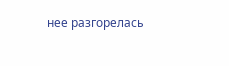нее разгорелась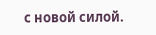с новой силой.